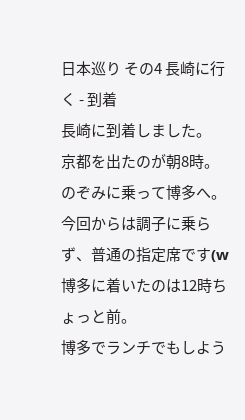日本巡り その4 長崎に行く - 到着
長崎に到着しました。
京都を出たのが朝8時。
のぞみに乗って博多へ。
今回からは調子に乗らず、普通の指定席です(w
博多に着いたのは12時ちょっと前。
博多でランチでもしよう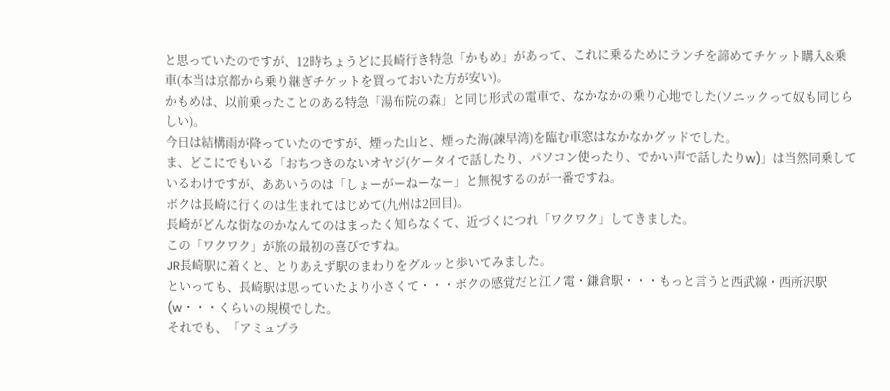と思っていたのですが、12時ちょうどに長崎行き特急「かもめ」があって、これに乗るためにランチを諦めてチケット購入&乗車(本当は京都から乗り継ぎチケットを買っておいた方が安い)。
かもめは、以前乗ったことのある特急「湯布院の森」と同じ形式の電車で、なかなかの乗り心地でした(ソニックって奴も同じらしい)。
今日は結構雨が降っていたのですが、煙った山と、煙った海(諫早湾)を臨む車窓はなかなかグッドでした。
ま、どこにでもいる「おちつきのないオヤジ(ケータイで話したり、パソコン使ったり、でかい声で話したりw)」は当然同乗しているわけですが、ああいうのは「しょーがーねーなー」と無視するのが一番ですね。
ボクは長崎に行くのは生まれてはじめて(九州は2回目)。
長崎がどんな街なのかなんてのはまったく知らなくて、近づくにつれ「ワクワク」してきました。
この「ワクワク」が旅の最初の喜びですね。
JR長崎駅に着くと、とりあえず駅のまわりをグルッと歩いてみました。
といっても、長崎駅は思っていたより小さくて・・・ボクの感覚だと江ノ電・鎌倉駅・・・もっと言うと西武線・西所沢駅(w・・・くらいの規模でした。
それでも、「アミュプラ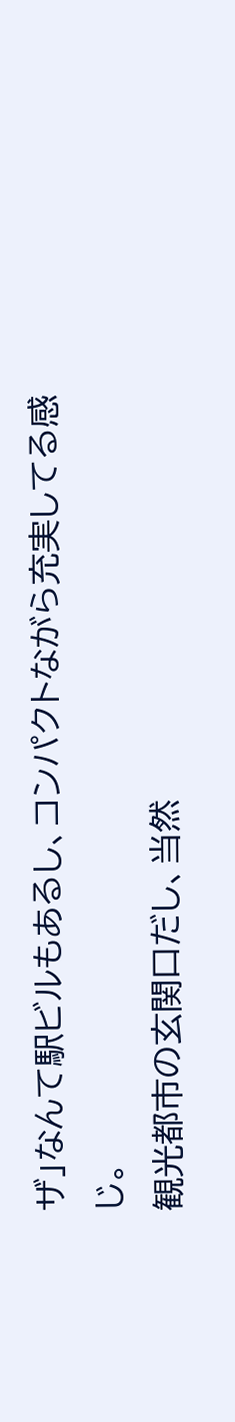ザ」なんて駅ビルもあるし、コンパクトながら充実してる感じ。
観光都市の玄関口だし、当然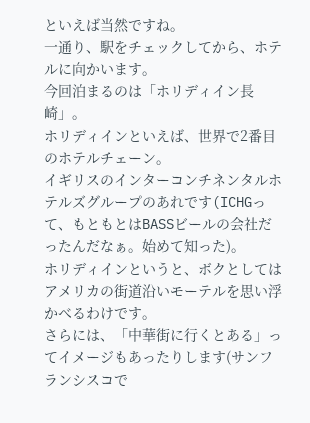といえば当然ですね。
一通り、駅をチェックしてから、ホテルに向かいます。
今回泊まるのは「ホリディイン長崎」。
ホリディインといえば、世界で2番目のホテルチェーン。
イギリスのインターコンチネンタルホテルズグループのあれです(ICHGって、もともとはBASSビールの会社だったんだなぁ。始めて知った)。
ホリディインというと、ボクとしてはアメリカの街道沿いモーテルを思い浮かべるわけです。
さらには、「中華街に行くとある」ってイメージもあったりします(サンフランシスコで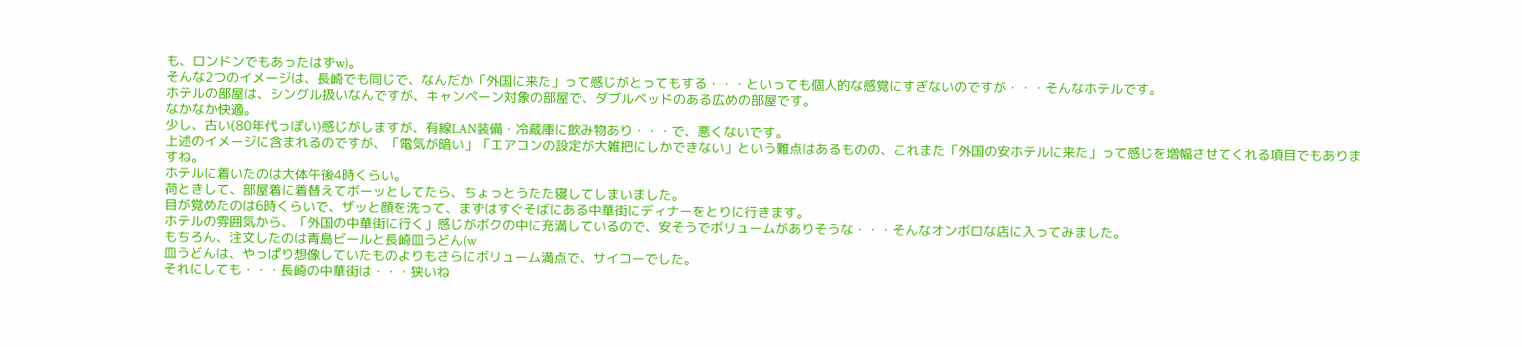も、ロンドンでもあったはずw)。
そんな2つのイメージは、長崎でも同じで、なんだか「外国に来た」って感じがとってもする・・・といっても個人的な感覚にすぎないのですが・・・そんなホテルです。
ホテルの部屋は、シングル扱いなんですが、キャンペーン対象の部屋で、ダブルベッドのある広めの部屋です。
なかなか快適。
少し、古い(80年代っぽい)感じがしますが、有線LAN装備・冷蔵庫に飲み物あり・・・で、悪くないです。
上述のイメージに含まれるのですが、「電気が暗い」「エアコンの設定が大雑把にしかできない」という難点はあるものの、これまた「外国の安ホテルに来た」って感じを増幅させてくれる項目でもありますね。
ホテルに着いたのは大体午後4時くらい。
荷ときして、部屋着に着替えてボーッとしてたら、ちょっとうたた寝してしまいました。
目が覚めたのは6時くらいで、ザッと顔を洗って、まずはすぐそばにある中華街にディナーをとりに行きます。
ホテルの雰囲気から、「外国の中華街に行く」感じがボクの中に充満しているので、安そうでボリュームがありそうな・・・そんなオンボロな店に入ってみました。
もちろん、注文したのは青島ビールと長崎皿うどん(w
皿うどんは、やっぱり想像していたものよりもさらにボリューム満点で、サイコーでした。
それにしても・・・長崎の中華街は・・・狭いね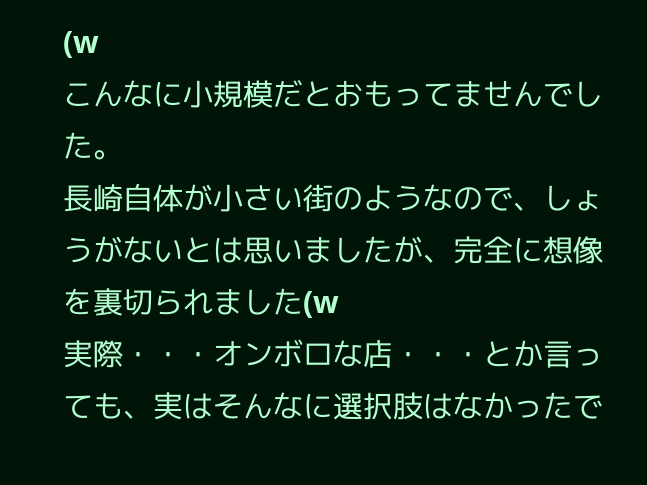(w
こんなに小規模だとおもってませんでした。
長崎自体が小さい街のようなので、しょうがないとは思いましたが、完全に想像を裏切られました(w
実際・・・オンボロな店・・・とか言っても、実はそんなに選択肢はなかったで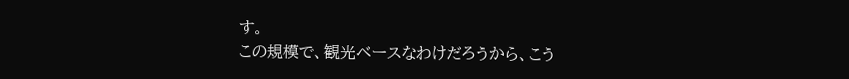す。
この規模で、観光ベースなわけだろうから、こう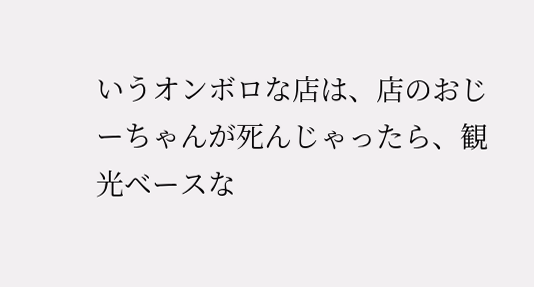いうオンボロな店は、店のおじーちゃんが死んじゃったら、観光ベースな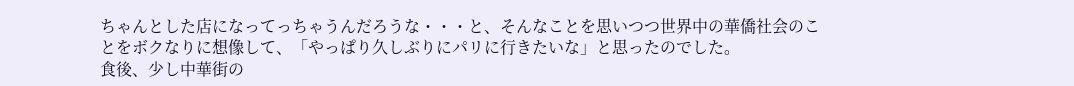ちゃんとした店になってっちゃうんだろうな・・・と、そんなことを思いつつ世界中の華僑社会のことをボクなりに想像して、「やっぱり久しぶりにパリに行きたいな」と思ったのでした。
食後、少し中華街の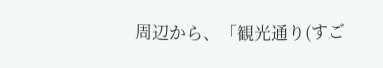周辺から、「観光通り(すご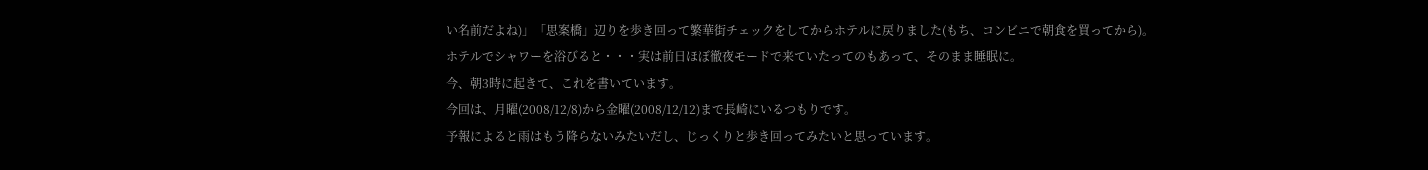い名前だよね)」「思案橋」辺りを歩き回って繁華街チェックをしてからホテルに戻りました(もち、コンビニで朝食を買ってから)。
ホテルでシャワーを浴びると・・・実は前日ほぼ徹夜モードで来ていたってのもあって、そのまま睡眠に。
今、朝3時に起きて、これを書いています。
今回は、月曜(2008/12/8)から金曜(2008/12/12)まで長崎にいるつもりです。
予報によると雨はもう降らないみたいだし、じっくりと歩き回ってみたいと思っています。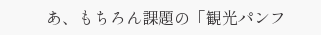あ、もちろん課題の「観光パンフ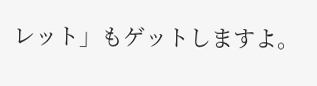レット」もゲットしますよ。